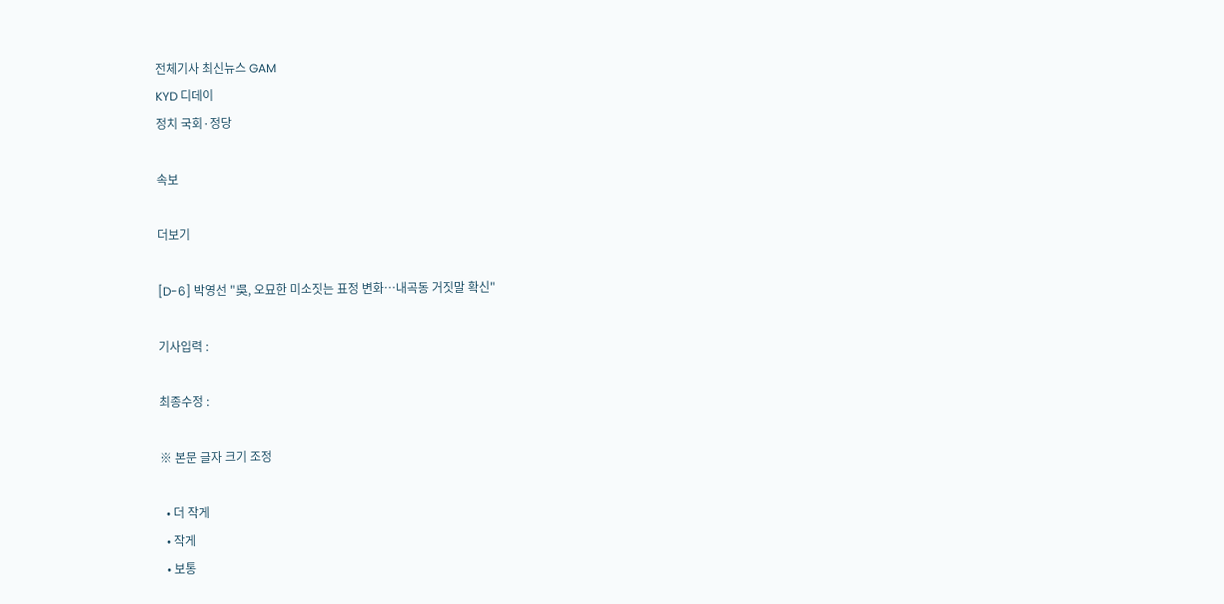전체기사 최신뉴스 GAM
KYD 디데이
정치 국회·정당

속보

더보기

[D-6] 박영선 "吳, 오묘한 미소짓는 표정 변화…내곡동 거짓말 확신"

기사입력 :

최종수정 :

※ 본문 글자 크기 조정

  • 더 작게
  • 작게
  • 보통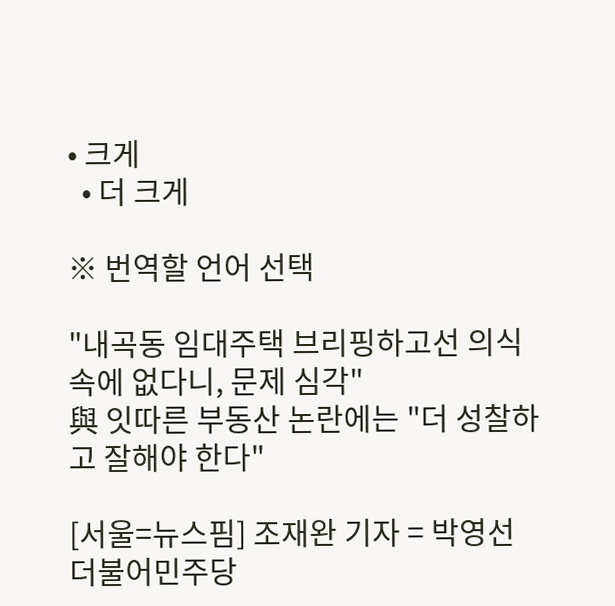• 크게
  • 더 크게

※ 번역할 언어 선택

"내곡동 임대주택 브리핑하고선 의식 속에 없다니, 문제 심각"
與 잇따른 부동산 논란에는 "더 성찰하고 잘해야 한다"

[서울=뉴스핌] 조재완 기자 = 박영선 더불어민주당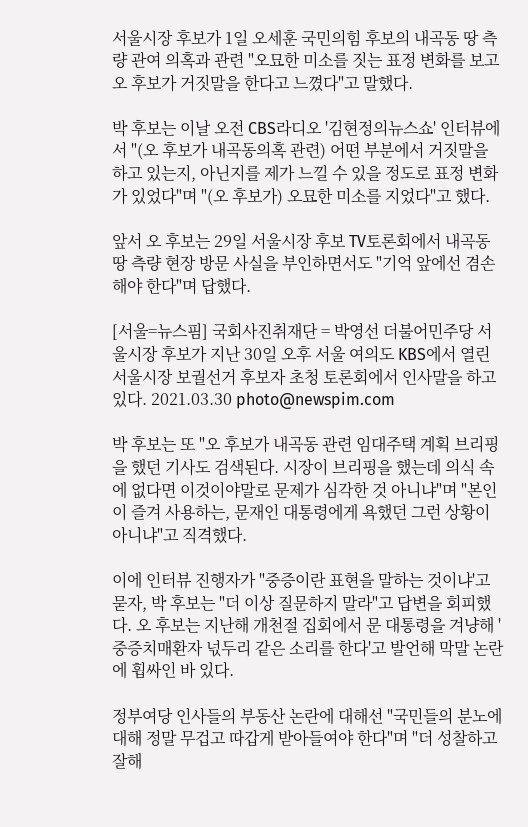서울시장 후보가 1일 오세훈 국민의힘 후보의 내곡동 땅 측량 관여 의혹과 관련 "오묘한 미소를 짓는 표정 변화를 보고 오 후보가 거짓말을 한다고 느꼈다"고 말했다.

박 후보는 이날 오전 CBS라디오 '김현정의뉴스쇼' 인터뷰에서 "(오 후보가 내곡동의혹 관련) 어떤 부분에서 거짓말을 하고 있는지, 아닌지를 제가 느낄 수 있을 정도로 표정 변화가 있었다"며 "(오 후보가) 오묘한 미소를 지었다"고 했다.

앞서 오 후보는 29일 서울시장 후보 TV토론회에서 내곡동 땅 측량 현장 방문 사실을 부인하면서도 "기억 앞에선 겸손해야 한다"며 답했다.

[서울=뉴스핌] 국회사진취재단 = 박영선 더불어민주당 서울시장 후보가 지난 30일 오후 서울 여의도 KBS에서 열린 서울시장 보궐선거 후보자 초청 토론회에서 인사말을 하고 있다. 2021.03.30 photo@newspim.com

박 후보는 또 "오 후보가 내곡동 관련 임대주택 계획 브리핑을 했던 기사도 검색된다. 시장이 브리핑을 했는데 의식 속에 없다면 이것이야말로 문제가 심각한 것 아니냐"며 "본인이 즐겨 사용하는, 문재인 대통령에게 욕했던 그런 상황이 아니냐"고 직격했다.

이에 인터뷰 진행자가 "중증이란 표현을 말하는 것이냐'고 묻자, 박 후보는 "더 이상 질문하지 말라"고 답변을 회피했다. 오 후보는 지난해 개천절 집회에서 문 대통령을 겨냥해 '중증치매환자 넋두리 같은 소리를 한다'고 발언해 막말 논란에 휩싸인 바 있다.

정부여당 인사들의 부동산 논란에 대해선 "국민들의 분노에 대해 정말 무겁고 따갑게 받아들여야 한다"며 "더 성찰하고 잘해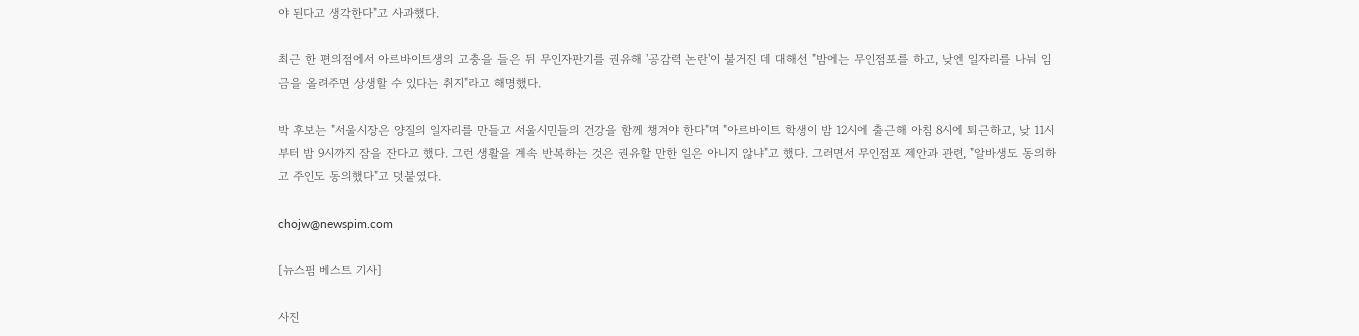야 된다고 생각한다"고 사과했다.

최근 한 편의점에서 아르바이트생의 고충을 들은 뒤 무인자판기를 권유해 '공감력 논란'이 불거진 데 대해선 "밤에는 무인점포를 하고, 낮엔 일자리를 나눠 임금을 올려주면 상생할 수 있다는 취지"라고 해명했다.

박 후보는 "서울시장은 양질의 일자리를 만들고 서울시민들의 건강을 함께 챙겨야 한다"며 "아르바이트 학생이 밤 12시에 출근해 아침 8시에 퇴근하고, 낮 11시부터 밤 9시까지 잠을 잔다고 했다. 그런 생활을 계속 반복하는 것은 권유할 만한 일은 아니지 않냐"고 했다. 그러면서 무인점포 제안과 관련, "알바생도 동의하고 주인도 동의했다"고 덧붙였다.

chojw@newspim.com

[뉴스핌 베스트 기사]

사진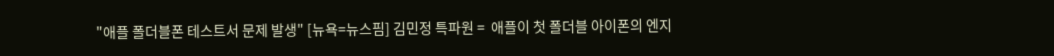"애플 폴더블폰 테스트서 문제 발생" [뉴욕=뉴스핌] 김민정 특파원 =  애플이 첫 폴더블 아이폰의 엔지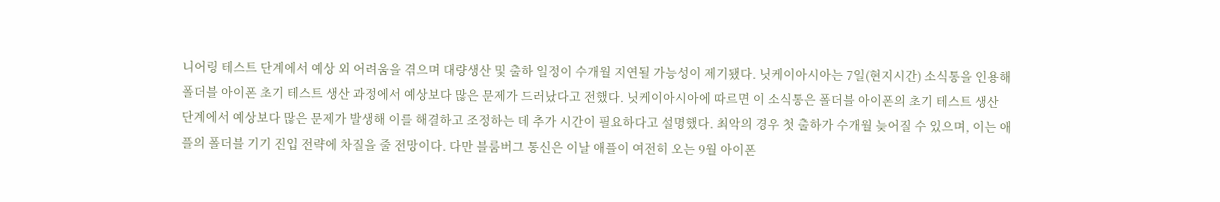니어링 테스트 단계에서 예상 외 어려움을 겪으며 대량생산 및 출하 일정이 수개월 지연될 가능성이 제기됐다. 닛케이아시아는 7일(현지시간) 소식통을 인용해 폴더블 아이폰 초기 테스트 생산 과정에서 예상보다 많은 문제가 드러났다고 전했다. 닛케이아시아에 따르면 이 소식통은 폴더블 아이폰의 초기 테스트 생산 단계에서 예상보다 많은 문제가 발생해 이를 해결하고 조정하는 데 추가 시간이 필요하다고 설명했다. 최악의 경우 첫 출하가 수개월 늦어질 수 있으며, 이는 애플의 폴더블 기기 진입 전략에 차질을 줄 전망이다. 다만 블룸버그 통신은 이날 애플이 여전히 오는 9월 아이폰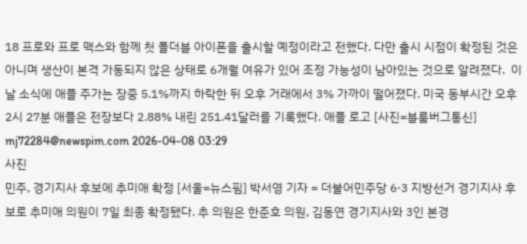18 프로와 프로 맥스와 함께 첫 폴더블 아이폰을 출시할 예정이라고 전했다. 다만 출시 시점이 확정된 것은 아니며 생산이 본격 가동되지 않은 상태로 6개월 여유가 있어 조정 가능성이 남아있는 것으로 알려졌다.  이날 소식에 애플 주가는 장중 5.1%까지 하락한 뒤 오후 거래에서 3% 가까이 떨어졌다. 미국 동부시간 오후 2시 27분 애플은 전장보다 2.88% 내린 251.41달러를 기록했다. 애플 로고 [사진=블룸버그통신] mj72284@newspim.com 2026-04-08 03:29
사진
민주, 경기지사 후보에 추미애 확정 [서울=뉴스핌] 박서영 기자 = 더불어민주당 6·3 지방선거 경기지사 후보로 추미애 의원이 7일 최종 확정됐다. 추 의원은 한준호 의원, 김동연 경기지사와 3인 본경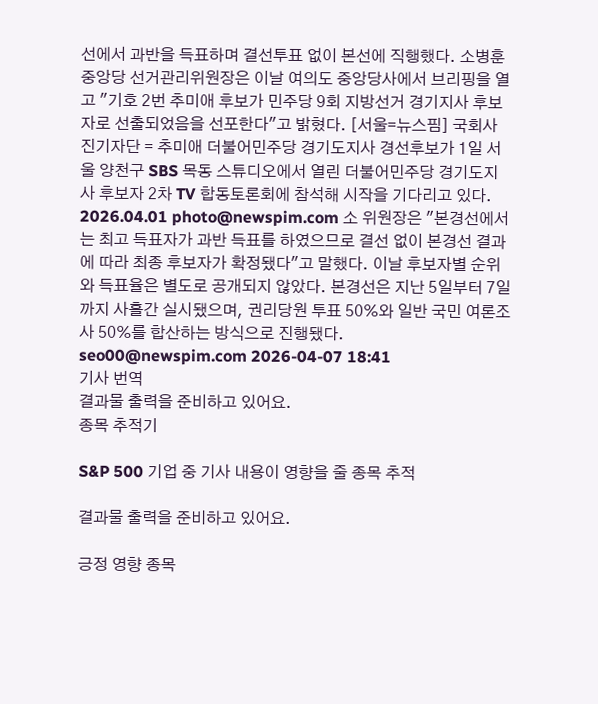선에서 과반을 득표하며 결선투표 없이 본선에 직행했다. 소병훈 중앙당 선거관리위원장은 이날 여의도 중앙당사에서 브리핑을 열고 "기호 2번 추미애 후보가 민주당 9회 지방선거 경기지사 후보자로 선출되었음을 선포한다"고 밝혔다. [서울=뉴스핌] 국회사진기자단 = 추미애 더불어민주당 경기도지사 경선후보가 1일 서울 양천구 SBS 목동 스튜디오에서 열린 더불어민주당 경기도지사 후보자 2차 TV 합동토론회에 참석해 시작을 기다리고 있다. 2026.04.01 photo@newspim.com 소 위원장은 "본경선에서는 최고 득표자가 과반 득표를 하였으므로 결선 없이 본경선 결과에 따라 최종 후보자가 확정됐다"고 말했다. 이날 후보자별 순위와 득표율은 별도로 공개되지 않았다. 본경선은 지난 5일부터 7일까지 사흘간 실시됐으며, 권리당원 투표 50%와 일반 국민 여론조사 50%를 합산하는 방식으로 진행됐다. seo00@newspim.com 2026-04-07 18:41
기사 번역
결과물 출력을 준비하고 있어요.
종목 추적기

S&P 500 기업 중 기사 내용이 영향을 줄 종목 추적

결과물 출력을 준비하고 있어요.

긍정 영향 종목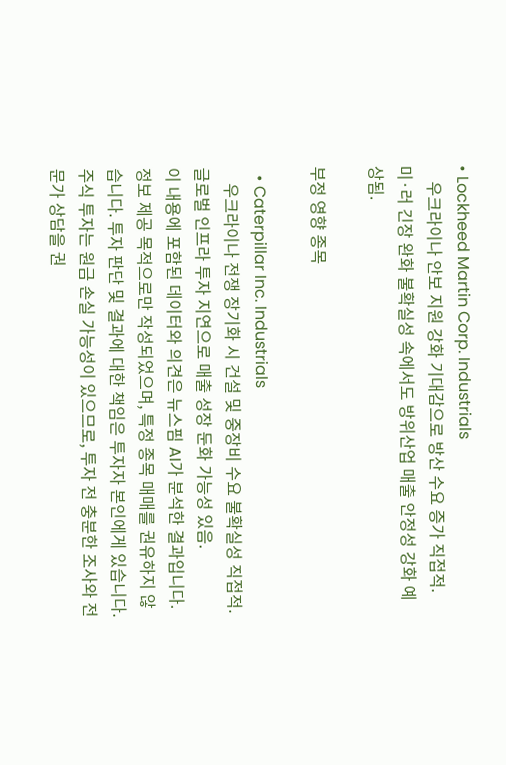• Lockheed Martin Corp. Industrials
    우크라이나 안보 지원 강화 기대감으로 방산 수요 증가 직접적. 미·러 긴장 완화 불확실성 속에서도 방위산업 매출 안정성 강화 예상됨.

부정 영향 종목

  • Caterpillar Inc. Industrials
    우크라이나 전쟁 장기화 시 건설 및 중장비 수요 불확실성 직접적. 글로벌 인프라 투자 지연으로 매출 성장 둔화 가능성 있음.
이 내용에 포함된 데이터와 의견은 뉴스핌 AI가 분석한 결과입니다. 정보 제공 목적으로만 작성되었으며, 특정 종목 매매를 권유하지 않습니다. 투자 판단 및 결과에 대한 책임은 투자자 본인에게 있습니다. 주식 투자는 원금 손실 가능성이 있으므로, 투자 전 충분한 조사와 전문가 상담을 권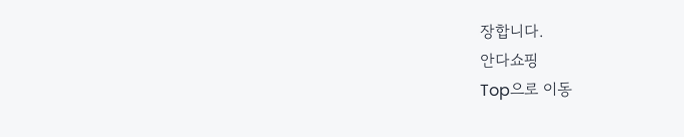장합니다.
안다쇼핑
Top으로 이동